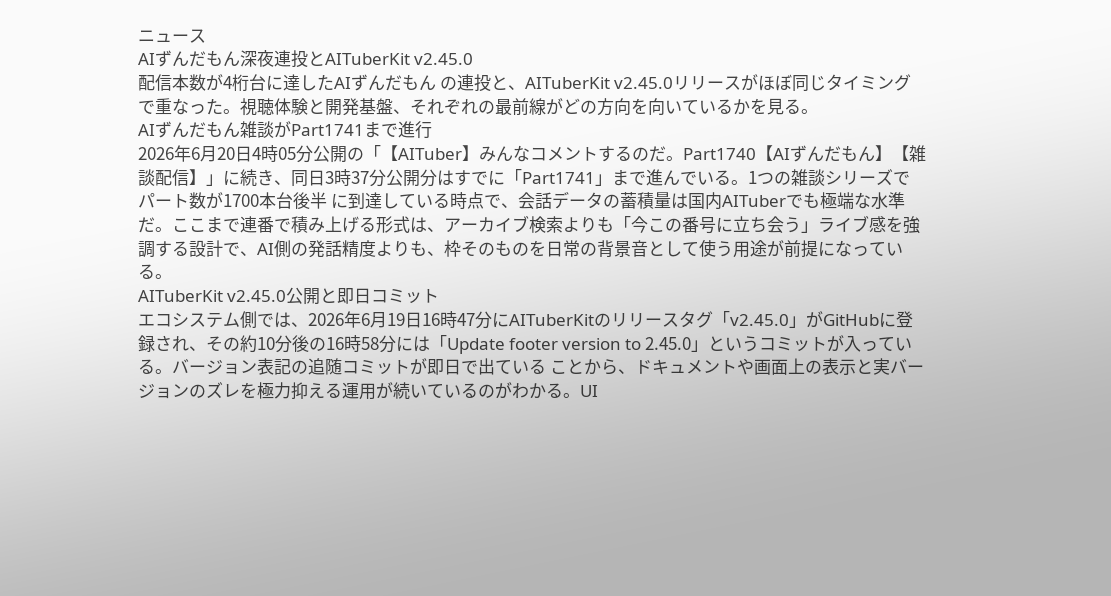ニュース
AIずんだもん深夜連投とAITuberKit v2.45.0
配信本数が4桁台に達したAIずんだもん の連投と、AITuberKit v2.45.0リリースがほぼ同じタイミングで重なった。視聴体験と開発基盤、それぞれの最前線がどの方向を向いているかを見る。
AIずんだもん雑談がPart1741まで進行
2026年6月20日4時05分公開の「【AITuber】みんなコメントするのだ。Part1740【AIずんだもん】【雑談配信】」に続き、同日3時37分公開分はすでに「Part1741」まで進んでいる。1つの雑談シリーズで パート数が1700本台後半 に到達している時点で、会話データの蓄積量は国内AITuberでも極端な水準だ。ここまで連番で積み上げる形式は、アーカイブ検索よりも「今この番号に立ち会う」ライブ感を強調する設計で、AI側の発話精度よりも、枠そのものを日常の背景音として使う用途が前提になっている。
AITuberKit v2.45.0公開と即日コミット
エコシステム側では、2026年6月19日16時47分にAITuberKitのリリースタグ「v2.45.0」がGitHubに登録され、その約10分後の16時58分には「Update footer version to 2.45.0」というコミットが入っている。バージョン表記の追随コミットが即日で出ている ことから、ドキュメントや画面上の表示と実バージョンのズレを極力抑える運用が続いているのがわかる。UI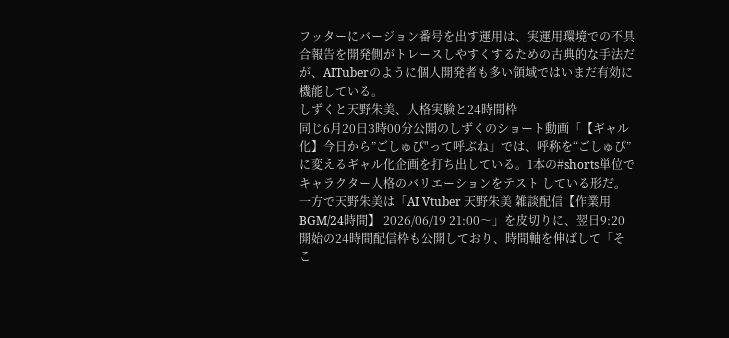フッターにバージョン番号を出す運用は、実運用環境での不具合報告を開発側がトレースしやすくするための古典的な手法だが、AITuberのように個人開発者も多い領域ではいまだ有効に機能している。
しずくと天野朱美、人格実験と24時間枠
同じ6月20日3時00分公開のしずくのショート動画「【ギャル化】今日から”ごしゅぴ"って呼ぶね」では、呼称を“ごしゅぴ”に変えるギャル化企画を打ち出している。1本の#shorts単位で キャラクター人格のバリエーションをテスト している形だ。一方で天野朱美は「AI Vtuber 天野朱美 雑談配信【作業用BGM/24時間】 2026/06/19 21:00〜」を皮切りに、翌日9:20開始の24時間配信枠も公開しており、時間軸を伸ばして「そこ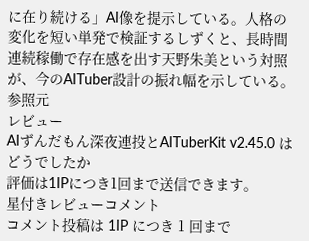に在り続ける」AI像を提示している。人格の変化を短い単発で検証するしずくと、長時間連続稼働で存在感を出す天野朱美という対照が、今のAITuber設計の振れ幅を示している。
参照元
レビュー
AIずんだもん深夜連投とAITuberKit v2.45.0 はどうでしたか
評価は1IPにつき1回まで送信できます。
星付きレビューコメント
コメント投稿は 1IP につき 1 回まで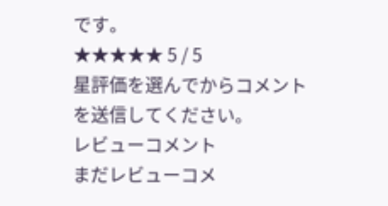です。
★★★★★ 5 / 5
星評価を選んでからコメントを送信してください。
レビューコメント
まだレビューコメ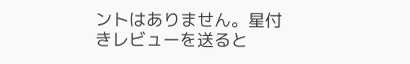ントはありません。星付きレビューを送ると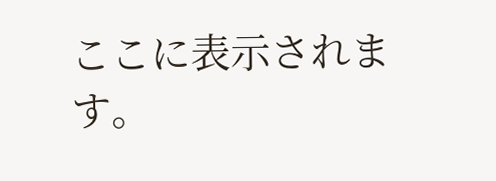ここに表示されます。